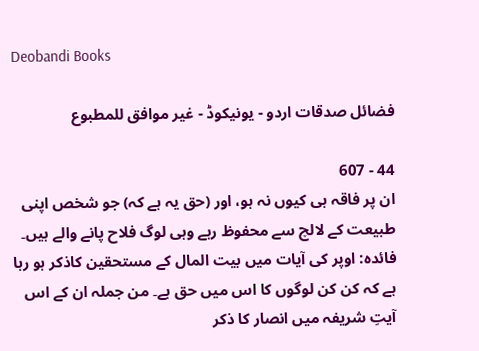Deobandi Books

فضائل صدقات اردو - یونیکوڈ - غیر موافق للمطبوع

44 - 607
ان پر فاقہ ہی کیوں نہ ہو، اور (حق یہ ہے کہ) جو شخص اپنی طبیعت کے لالچ سے محفوظ رہے وہی لوگ فلاح پانے والے ہیں۔
فائدہ: اوپر کی آیات میں بیت المال کے مستحقین کاذکر ہو رہا ہے کہ کن کن لوگوں کا اس میں حق ہے۔ من جملہ ان کے اس آیتِ شریفہ میں انصار کا ذکر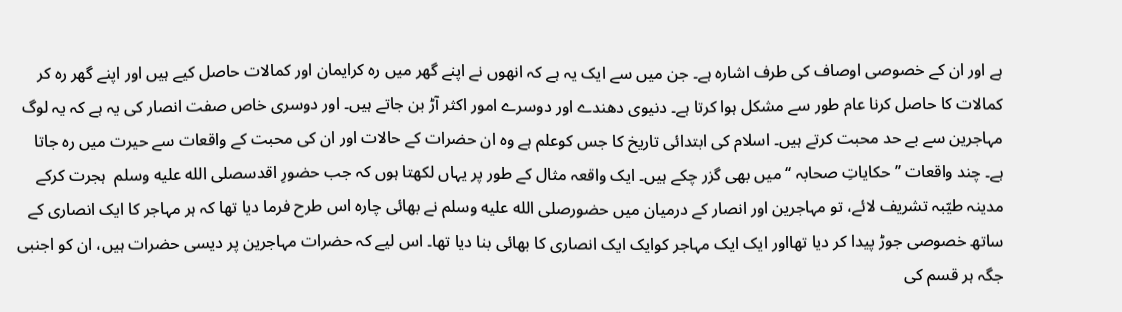ہے اور ان کے خصوصی اوصاف کی طرف اشارہ ہے۔ جن میں سے ایک یہ ہے کہ انھوں نے اپنے گھر میں رہ کرایمان اور کمالات حاصل کیے ہیں اور اپنے گھر رہ کر کمالات کا حاصل کرنا عام طور سے مشکل ہوا کرتا ہے۔ دنیوی دھندے اور دوسرے امور اکثر آڑ بن جاتے ہیں۔ اور دوسری خاص صفت انصار کی یہ ہے کہ یہ لوگ مہاجرین سے بے حد محبت کرتے ہیں۔ اسلام کی ابتدائی تاریخ کا جس کوعلم ہے وہ ان حضرات کے حالات اور ان کی محبت کے واقعات سے حیرت میں رہ جاتا ہے۔ چند واقعات ’’حکایاتِ صحابہ ‘‘ میں بھی گزر چکے ہیں۔ ایک واقعہ مثال کے طور پر یہاں لکھتا ہوں کہ جب حضورِ اقدسصلى الله عليه وسلم  ہجرت کرکے مدینہ طیّبہ تشریف لائے، تو مہاجرین اور انصار کے درمیان میں حضورصلى الله عليه وسلم نے بھائی چارہ اس طرح فرما دیا تھا کہ ہر مہاجر کا ایک انصاری کے ساتھ خصوصی جوڑ پیدا کر دیا تھااور ایک ایک مہاجر کوایک ایک انصاری کا بھائی بنا دیا تھا۔ اس لیے کہ حضرات مہاجرین پر دیسی حضرات ہیں، ان کو اجنبی جگہ ہر قسم کی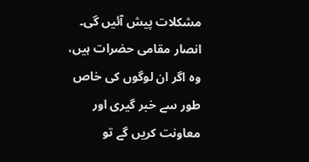مشکلات پیش آئیں گی۔ انصار مقامی حضرات ہیں، وہ اگر ان لوگوں کی خاص طور سے خبر گیری اور معاونت کریں گے تو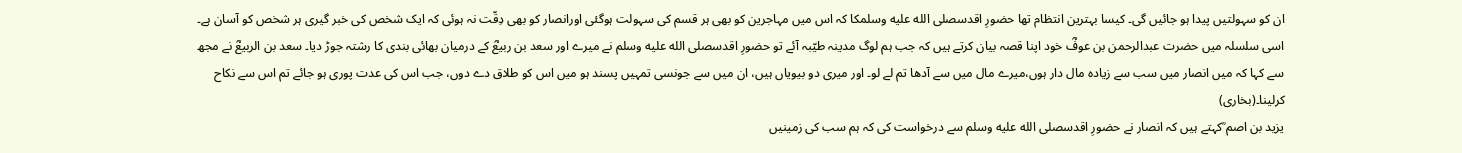ان کو سہولتیں پیدا ہو جائیں گی۔ کیسا بہترین انتظام تھا حضورِ اقدسصلى الله عليه وسلمکا کہ اس میں مہاجرین کو بھی ہر قسم کی سہولت ہوگئی اورانصار کو بھی دِقّت نہ ہوئی کہ ایک شخص کی خبر گیری ہر شخص کو آسان ہے۔
اسی سلسلہ میں حضرت عبدالرحمن بن عوفؓ خود اپنا قصہ بیان کرتے ہیں کہ جب ہم لوگ مدینہ طیّبہ آئے تو حضورِ اقدسصلى الله عليه وسلم نے میرے اور سعد بن ربیعؓ کے درمیان بھائی بندی کا رشتہ جوڑ دیا۔ سعد بن الربیعؓ نے مجھ سے کہا کہ میں انصار میں سب سے زیادہ مال دار ہوں،میرے مال میں سے آدھا تم لے لو۔ اور میری دو بیویاں ہیں، ان میں سے جونسی تمہیں پسند ہو میں اس کو طلاق دے دوں، جب اس کی عدت پوری ہو جائے تم اس سے نکاح کرلینا۔(بخاری)
یزید بن اصم ؒکہتے ہیں کہ انصار نے حضورِ اقدسصلى الله عليه وسلم سے درخواست کی کہ ہم سب کی زمینیں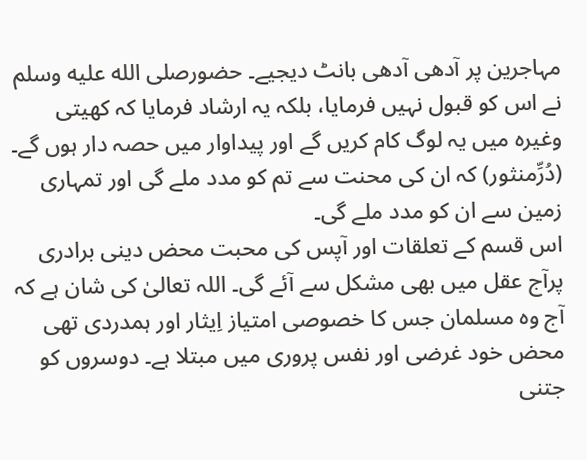مہاجرین پر آدھی آدھی بانٹ دیجیے۔ حضورصلى الله عليه وسلم نے اس کو قبول نہیں فرمایا، بلکہ یہ ارشاد فرمایا کہ کھیتی وغیرہ میں یہ لوگ کام کریں گے اور پیداوار میں حصہ دار ہوں گے۔ (دُرِّمنثور) کہ ان کی محنت سے تم کو مدد ملے گی اور تمہاری زمین سے ان کو مدد ملے گی۔
اس قسم کے تعلقات اور آپس کی محبت محض دینی برادری پرآج عقل میں بھی مشکل سے آئے گی۔ اللہ تعالیٰ کی شان ہے کہ آج وہ مسلمان جس کا خصوصی امتیاز اِیثار اور ہمدردی تھی محض خود غرضی اور نفس پروری میں مبتلا ہے۔ دوسروں کو جتنی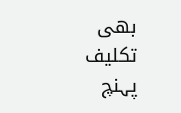بھی تکلیف پہنچ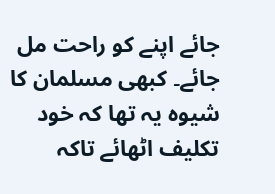جائے اپنے کو راحت مل جائے۔ کبھی مسلمان کا شیوہ یہ تھا کہ خود تکلیف اٹھائے تاکہ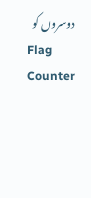دوسروں کو
Flag Counter